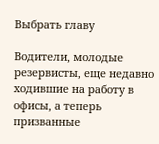Выбрать главу

Водители, молодые резервисты, еще недавно ходившие на работу в офисы, а теперь призванные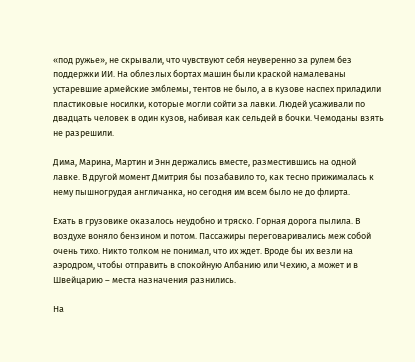«под ружье», не скрывали, что чувствуют себя неуверенно за рулем без поддержки ИИ. На облезлых бортах машин были краской намалеваны устаревшие армейские эмблемы, тентов не было, а в кузове наспех приладили пластиковые носилки, которые могли сойти за лавки. Людей усаживали по двадцать человек в один кузов, набивая как сельдей в бочки. Чемоданы взять не разрешили.

Дима, Марина, Мартин и Энн держались вместе, разместившись на одной лавке. В другой момент Дмитрия бы позабавило то, как тесно прижималась к нему пышногрудая англичанка, но сегодня им всем было не до флирта.

Ехать в грузовике оказалось неудобно и тряско. Горная дорога пылила. В воздухе воняло бензином и потом. Пассажиры переговаривались меж собой очень тихо. Никто толком не понимал, что их ждет. Вроде бы их везли на аэродром, чтобы отправить в спокойную Албанию или Чехию, а может и в Швейцарию – места назначения разнились.

На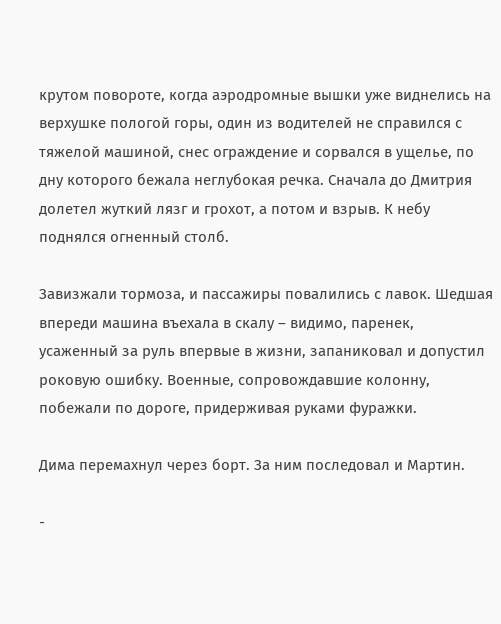крутом повороте, когда аэродромные вышки уже виднелись на верхушке пологой горы, один из водителей не справился с тяжелой машиной, снес ограждение и сорвался в ущелье, по дну которого бежала неглубокая речка. Сначала до Дмитрия долетел жуткий лязг и грохот, а потом и взрыв. К небу поднялся огненный столб.

Завизжали тормоза, и пассажиры повалились с лавок. Шедшая впереди машина въехала в скалу – видимо, паренек, усаженный за руль впервые в жизни, запаниковал и допустил роковую ошибку. Военные, сопровождавшие колонну, побежали по дороге, придерживая руками фуражки.

Дима перемахнул через борт. За ним последовал и Мартин.

-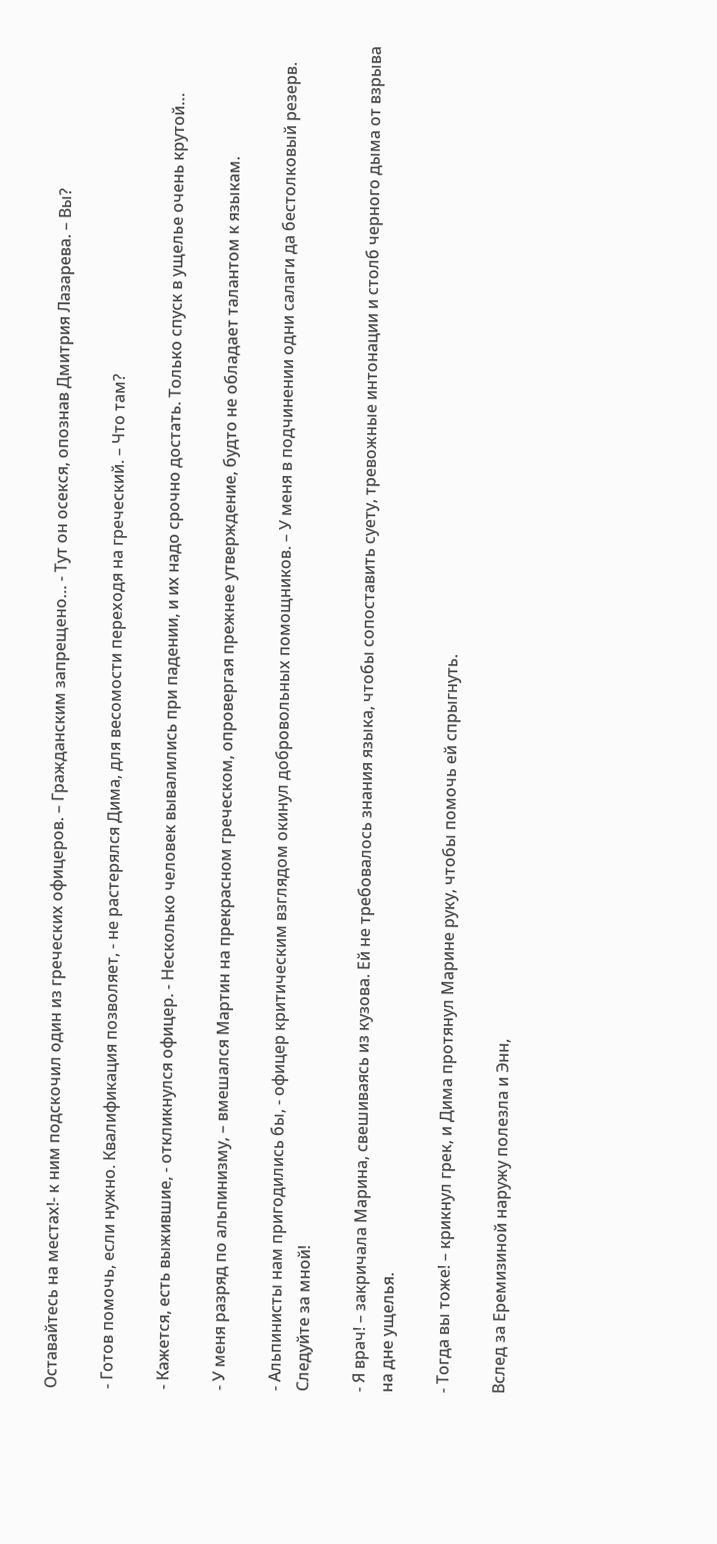Оставайтесь на местах!- к ним подскочил один из греческих офицеров. – Гражданским запрещено… - Тут он осекся, опознав Дмитрия Лазарева. – Вы?

- Готов помочь, если нужно. Квалификация позволяет, - не растерялся Дима, для весомости переходя на греческий. – Что там?

- Кажется, есть выжившие, - откликнулся офицер. - Несколько человек вывалились при падении, и их надо срочно достать. Только спуск в ущелье очень крутой…

- У меня разряд по альпинизму, – вмешался Мартин на прекрасном греческом, опровергая прежнее утверждение, будто не обладает талантом к языкам.

- Альпинисты нам пригодились бы, - офицер критическим взглядом окинул добровольных помощников. – У меня в подчинении одни салаги да бестолковый резерв. Следуйте за мной!

- Я врач! – закричала Марина, свешиваясь из кузова. Ей не требовалось знания языка, чтобы сопоставить суету, тревожные интонации и столб черного дыма от взрыва на дне ущелья.

- Тогда вы тоже! – крикнул грек, и Дима протянул Марине руку, чтобы помочь ей спрыгнуть.

Вслед за Еремизиной наружу полезла и Энн,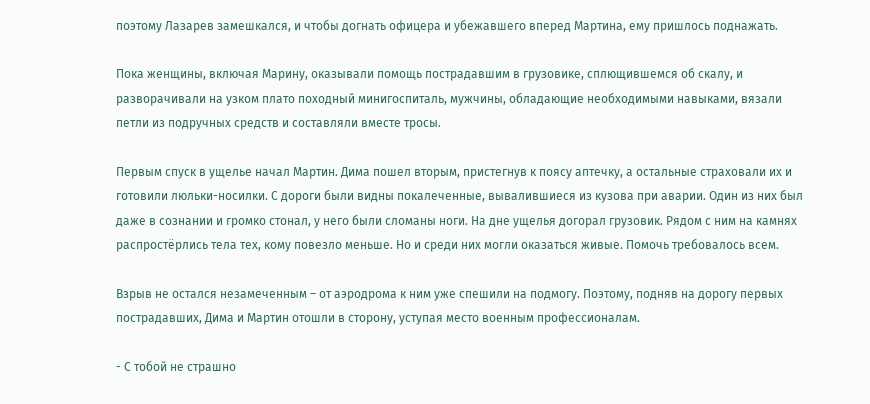поэтому Лазарев замешкался, и чтобы догнать офицера и убежавшего вперед Мартина, ему пришлось поднажать.

Пока женщины, включая Марину, оказывали помощь пострадавшим в грузовике, сплющившемся об скалу, и разворачивали на узком плато походный минигоспиталь, мужчины, обладающие необходимыми навыками, вязали петли из подручных средств и составляли вместе тросы.

Первым спуск в ущелье начал Мартин. Дима пошел вторым, пристегнув к поясу аптечку, а остальные страховали их и готовили люльки-носилки. С дороги были видны покалеченные, вывалившиеся из кузова при аварии. Один из них был даже в сознании и громко стонал, у него были сломаны ноги. На дне ущелья догорал грузовик. Рядом с ним на камнях распростёрлись тела тех, кому повезло меньше. Но и среди них могли оказаться живые. Помочь требовалось всем.

Взрыв не остался незамеченным – от аэродрома к ним уже спешили на подмогу. Поэтому, подняв на дорогу первых пострадавших, Дима и Мартин отошли в сторону, уступая место военным профессионалам.

- С тобой не страшно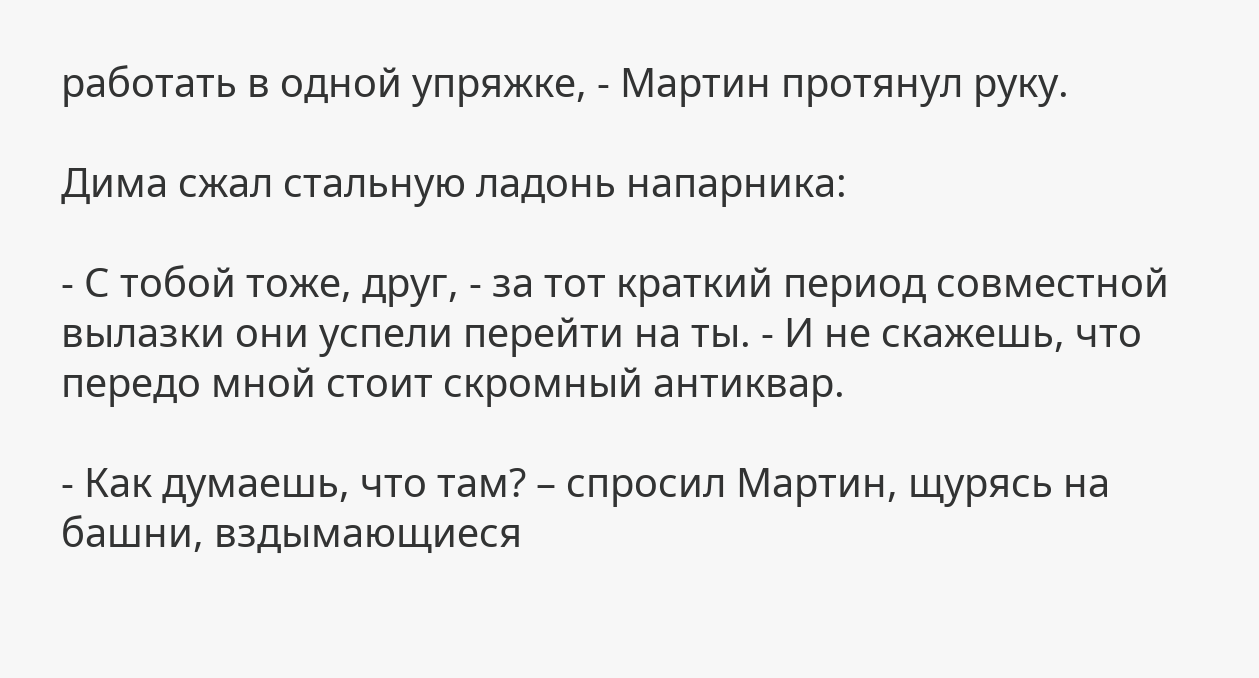работать в одной упряжке, - Мартин протянул руку.

Дима сжал стальную ладонь напарника:

- С тобой тоже, друг, - за тот краткий период совместной вылазки они успели перейти на ты. - И не скажешь, что передо мной стоит скромный антиквар.

- Как думаешь, что там? – спросил Мартин, щурясь на башни, вздымающиеся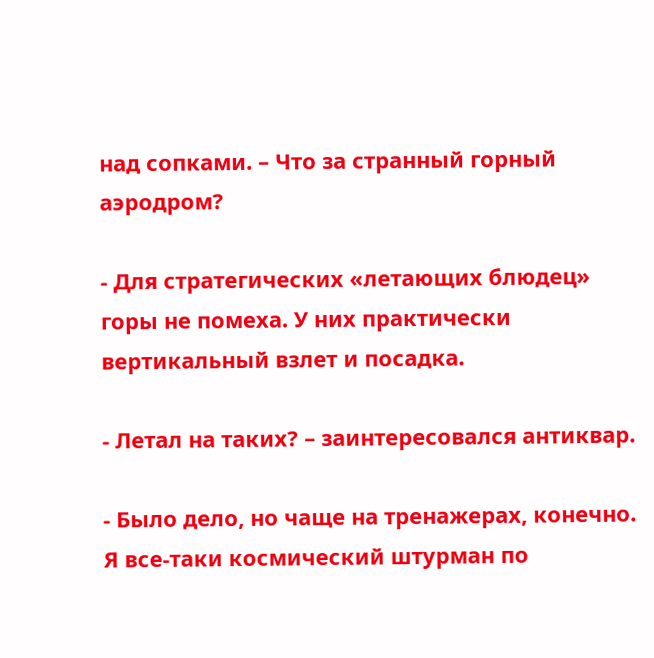над сопками. – Что за странный горный аэродром?

- Для стратегических «летающих блюдец» горы не помеха. У них практически вертикальный взлет и посадка.

- Летал на таких? – заинтересовался антиквар.

- Было дело, но чаще на тренажерах, конечно. Я все-таки космический штурман по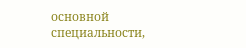основной специальности,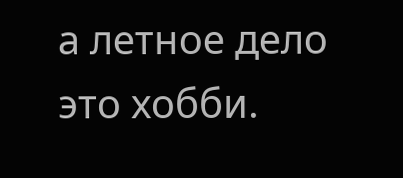а летное дело это хобби.